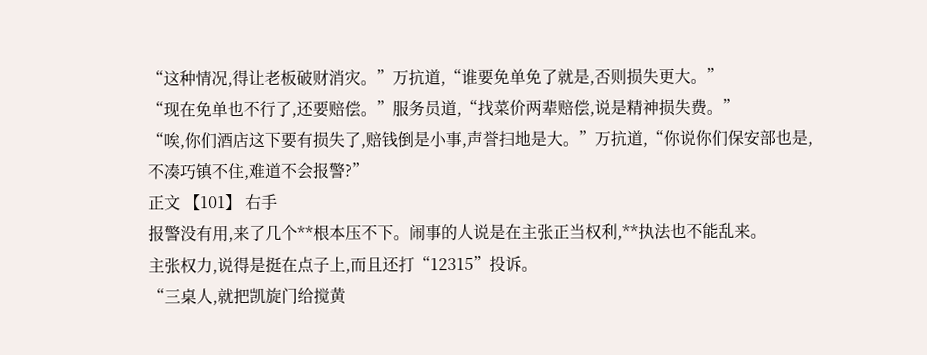“这种情况,得让老板破财消灾。”万抗道,“谁要免单免了就是,否则损失更大。”
“现在免单也不行了,还要赔偿。”服务员道,“找菜价两辈赔偿,说是精神损失费。”
“唉,你们酒店这下要有损失了,赔钱倒是小事,声誉扫地是大。”万抗道,“你说你们保安部也是,不凑巧镇不住,难道不会报警?”
正文 【101】 右手
报警没有用,来了几个**根本压不下。闹事的人说是在主张正当权利,**执法也不能乱来。
主张权力,说得是挺在点子上,而且还打“12315”投诉。
“三桌人,就把凯旋门给搅黄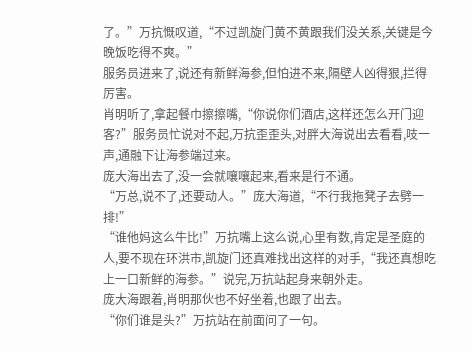了。”万抗慨叹道,“不过凯旋门黄不黄跟我们没关系,关键是今晚饭吃得不爽。”
服务员进来了,说还有新鲜海参,但怕进不来,隔壁人凶得狠,拦得厉害。
肖明听了,拿起餐巾擦擦嘴,“你说你们酒店,这样还怎么开门迎客?”服务员忙说对不起,万抗歪歪头,对胖大海说出去看看,吱一声,通融下让海参端过来。
庞大海出去了,没一会就嚷嚷起来,看来是行不通。
“万总,说不了,还要动人。”庞大海道,“不行我拖凳子去劈一排!”
“谁他妈这么牛比!”万抗嘴上这么说,心里有数,肯定是圣庭的人,要不现在环洪市,凯旋门还真难找出这样的对手,“我还真想吃上一口新鲜的海参。”说完,万抗站起身来朝外走。
庞大海跟着,肖明那伙也不好坐着,也跟了出去。
“你们谁是头?”万抗站在前面问了一句。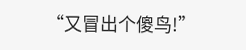“又冒出个傻鸟!”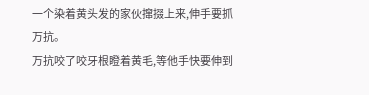一个染着黄头发的家伙撺掇上来,伸手要抓万抗。
万抗咬了咬牙根瞪着黄毛,等他手快要伸到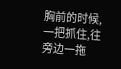胸前的时候,一把抓住,往旁边一拖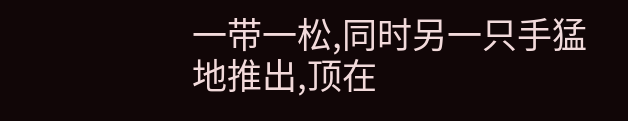一带一松,同时另一只手猛地推出,顶在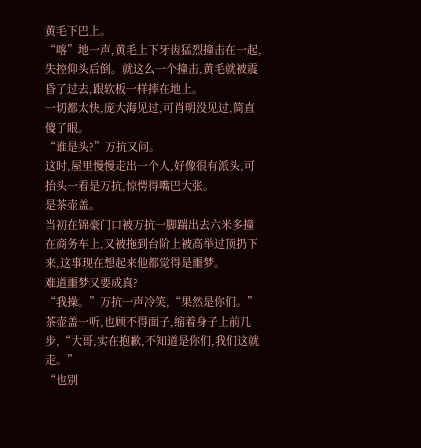黄毛下巴上。
“喀”地一声,黄毛上下牙齿猛烈撞击在一起,失控仰头后倒。就这么一个撞击,黄毛就被震昏了过去,跟软板一样摔在地上。
一切都太快,庞大海见过,可肖明没见过,简直傻了眼。
“谁是头?”万抗又问。
这时,屋里慢慢走出一个人,好像很有派头,可抬头一看是万抗,惊愕得嘴巴大张。
是茶壶盖。
当初在锦豪门口被万抗一脚踹出去六米多撞在商务车上,又被拖到台阶上被高举过顶扔下来,这事现在想起来他都觉得是噩梦。
难道噩梦又要成真?
“我操。”万抗一声冷笑,“果然是你们。”
茶壶盖一听,也顾不得面子,缩着身子上前几步,“大哥,实在抱歉,不知道是你们,我们这就走。”
“也别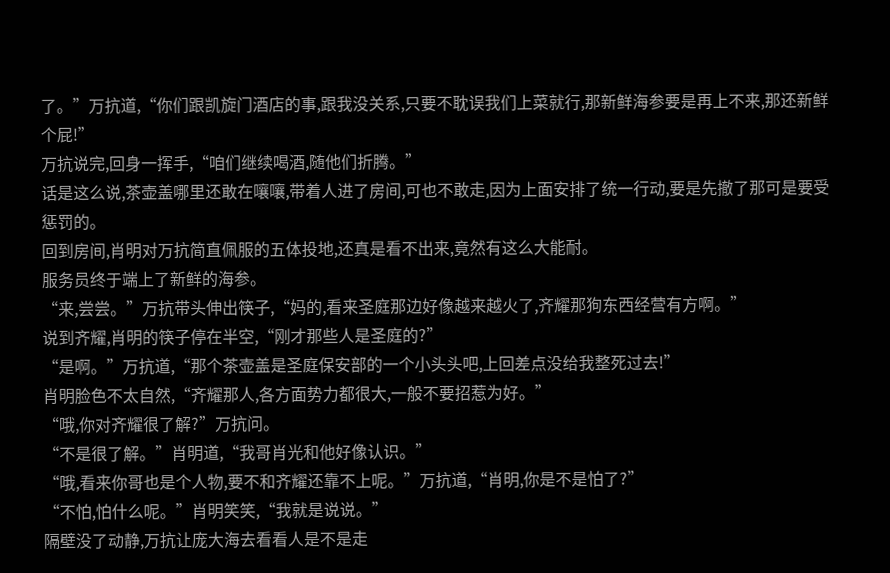了。”万抗道,“你们跟凯旋门酒店的事,跟我没关系,只要不耽误我们上菜就行,那新鲜海参要是再上不来,那还新鲜个屁!”
万抗说完,回身一挥手,“咱们继续喝酒,随他们折腾。”
话是这么说,茶壶盖哪里还敢在嚷嚷,带着人进了房间,可也不敢走,因为上面安排了统一行动,要是先撤了那可是要受惩罚的。
回到房间,肖明对万抗简直佩服的五体投地,还真是看不出来,竟然有这么大能耐。
服务员终于端上了新鲜的海参。
“来,尝尝。”万抗带头伸出筷子,“妈的,看来圣庭那边好像越来越火了,齐耀那狗东西经营有方啊。”
说到齐耀,肖明的筷子停在半空,“刚才那些人是圣庭的?”
“是啊。”万抗道,“那个茶壶盖是圣庭保安部的一个小头头吧,上回差点没给我整死过去!”
肖明脸色不太自然,“齐耀那人,各方面势力都很大,一般不要招惹为好。”
“哦,你对齐耀很了解?”万抗问。
“不是很了解。”肖明道,“我哥肖光和他好像认识。”
“哦,看来你哥也是个人物,要不和齐耀还靠不上呢。”万抗道,“肖明,你是不是怕了?”
“不怕,怕什么呢。”肖明笑笑,“我就是说说。”
隔壁没了动静,万抗让庞大海去看看人是不是走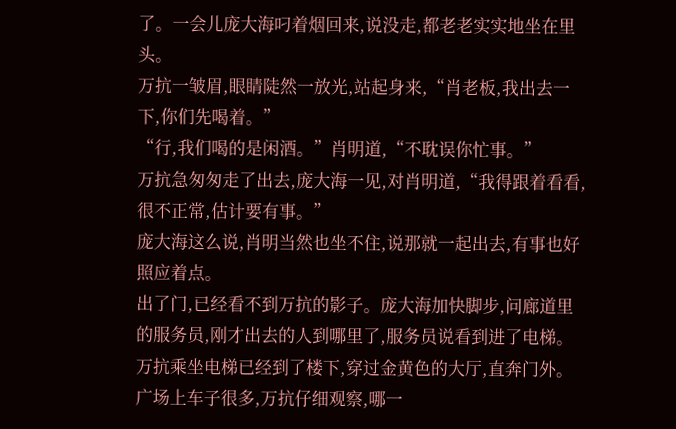了。一会儿庞大海叼着烟回来,说没走,都老老实实地坐在里头。
万抗一皱眉,眼睛陡然一放光,站起身来,“肖老板,我出去一下,你们先喝着。”
“行,我们喝的是闲酒。”肖明道,“不耽误你忙事。”
万抗急匆匆走了出去,庞大海一见,对肖明道,“我得跟着看看,很不正常,估计要有事。”
庞大海这么说,肖明当然也坐不住,说那就一起出去,有事也好照应着点。
出了门,已经看不到万抗的影子。庞大海加快脚步,问廊道里的服务员,刚才出去的人到哪里了,服务员说看到进了电梯。
万抗乘坐电梯已经到了楼下,穿过金黄色的大厅,直奔门外。广场上车子很多,万抗仔细观察,哪一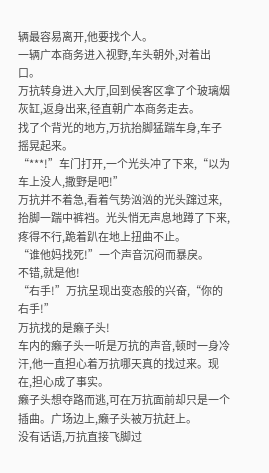辆最容易离开,他要找个人。
一辆广本商务进入视野,车头朝外,对着出口。
万抗转身进入大厅,回到侯客区拿了个玻璃烟灰缸,返身出来,径直朝广本商务走去。
找了个背光的地方,万抗抬脚猛踹车身,车子摇晃起来。
“***!”车门打开,一个光头冲了下来,“以为车上没人,撒野是吧!”
万抗并不着急,看着气势汹汹的光头蹿过来,抬脚一踹中裤裆。光头悄无声息地蹲了下来,疼得不行,跪着趴在地上扭曲不止。
“谁他妈找死!”一个声音沉闷而暴戾。
不错,就是他!
“右手!”万抗呈现出变态般的兴奋,“你的右手!”
万抗找的是癞子头!
车内的癞子头一听是万抗的声音,顿时一身冷汗,他一直担心着万抗哪天真的找过来。现在,担心成了事实。
癞子头想夺路而逃,可在万抗面前却只是一个插曲。广场边上,癞子头被万抗赶上。
没有话语,万抗直接飞脚过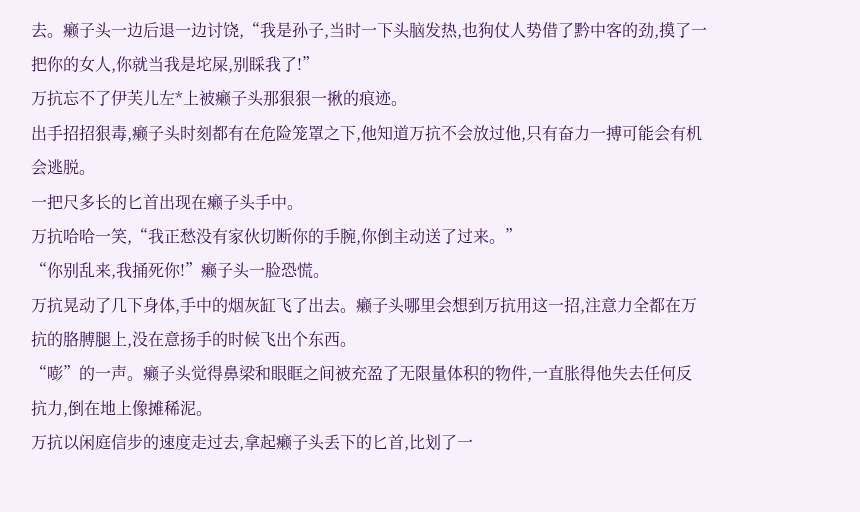去。癞子头一边后退一边讨饶,“我是孙子,当时一下头脑发热,也狗仗人势借了黔中客的劲,摸了一把你的女人,你就当我是坨屎,别睬我了!”
万抗忘不了伊芙儿左*上被癞子头那狠狠一揪的痕迹。
出手招招狠毒,癞子头时刻都有在危险笼罩之下,他知道万抗不会放过他,只有奋力一搏可能会有机会逃脱。
一把尺多长的匕首出现在癞子头手中。
万抗哈哈一笑,“我正愁没有家伙切断你的手腕,你倒主动送了过来。”
“你别乱来,我捅死你!”癞子头一脸恐慌。
万抗晃动了几下身体,手中的烟灰缸飞了出去。癞子头哪里会想到万抗用这一招,注意力全都在万抗的胳膊腿上,没在意扬手的时候飞出个东西。
“嘭”的一声。癞子头觉得鼻梁和眼眶之间被充盈了无限量体积的物件,一直胀得他失去任何反抗力,倒在地上像摊稀泥。
万抗以闲庭信步的速度走过去,拿起癞子头丢下的匕首,比划了一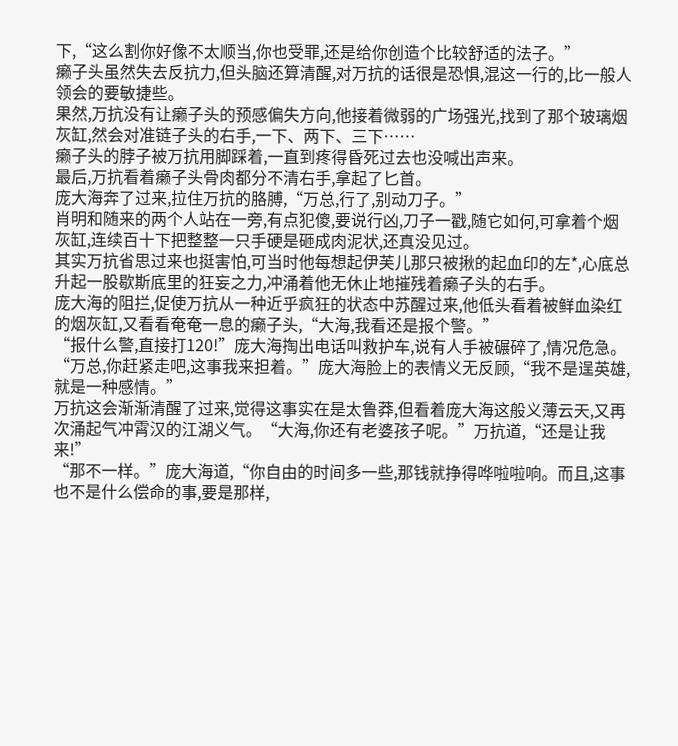下,“这么割你好像不太顺当,你也受罪,还是给你创造个比较舒适的法子。”
癞子头虽然失去反抗力,但头脑还算清醒,对万抗的话很是恐惧,混这一行的,比一般人领会的要敏捷些。
果然,万抗没有让癞子头的预感偏失方向,他接着微弱的广场强光,找到了那个玻璃烟灰缸,然会对准链子头的右手,一下、两下、三下……
癞子头的脖子被万抗用脚踩着,一直到疼得昏死过去也没喊出声来。
最后,万抗看着癞子头骨肉都分不清右手,拿起了匕首。
庞大海奔了过来,拉住万抗的胳膊,“万总,行了,别动刀子。”
肖明和随来的两个人站在一旁,有点犯傻,要说行凶,刀子一戳,随它如何,可拿着个烟灰缸,连续百十下把整整一只手硬是砸成肉泥状,还真没见过。
其实万抗省思过来也挺害怕,可当时他每想起伊芙儿那只被揪的起血印的左*,心底总升起一股歇斯底里的狂妄之力,冲涌着他无休止地摧残着癞子头的右手。
庞大海的阻拦,促使万抗从一种近乎疯狂的状态中苏醒过来,他低头看着被鲜血染红的烟灰缸,又看看奄奄一息的癞子头,“大海,我看还是报个警。”
“报什么警,直接打120!”庞大海掏出电话叫救护车,说有人手被碾碎了,情况危急。
“万总,你赶紧走吧,这事我来担着。”庞大海脸上的表情义无反顾,“我不是逞英雄,就是一种感情。”
万抗这会渐渐清醒了过来,觉得这事实在是太鲁莽,但看着庞大海这般义薄云天,又再次涌起气冲霄汉的江湖义气。“大海,你还有老婆孩子呢。”万抗道,“还是让我来!”
“那不一样。”庞大海道,“你自由的时间多一些,那钱就挣得哗啦啦响。而且,这事也不是什么偿命的事,要是那样,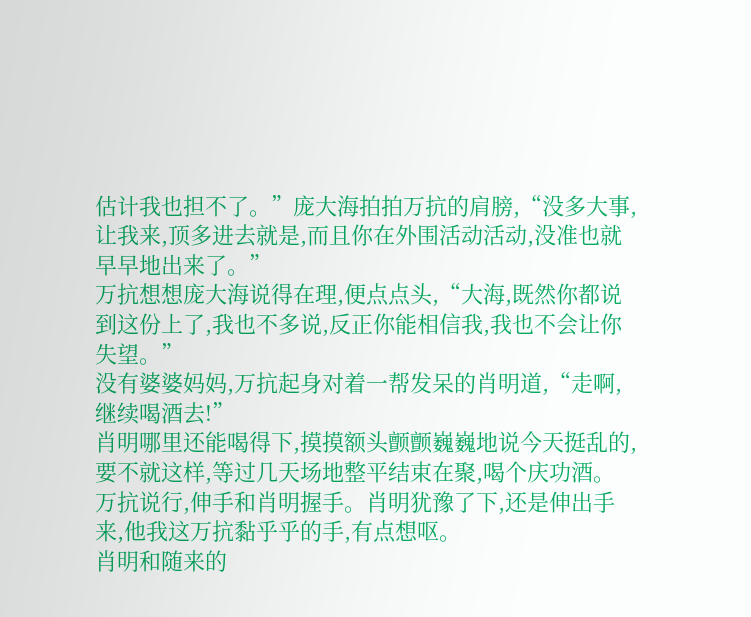估计我也担不了。”庞大海拍拍万抗的肩膀,“没多大事,让我来,顶多进去就是,而且你在外围活动活动,没准也就早早地出来了。”
万抗想想庞大海说得在理,便点点头,“大海,既然你都说到这份上了,我也不多说,反正你能相信我,我也不会让你失望。”
没有婆婆妈妈,万抗起身对着一帮发呆的肖明道,“走啊,继续喝酒去!”
肖明哪里还能喝得下,摸摸额头颤颤巍巍地说今天挺乱的,要不就这样,等过几天场地整平结束在聚,喝个庆功酒。
万抗说行,伸手和肖明握手。肖明犹豫了下,还是伸出手来,他我这万抗黏乎乎的手,有点想呕。
肖明和随来的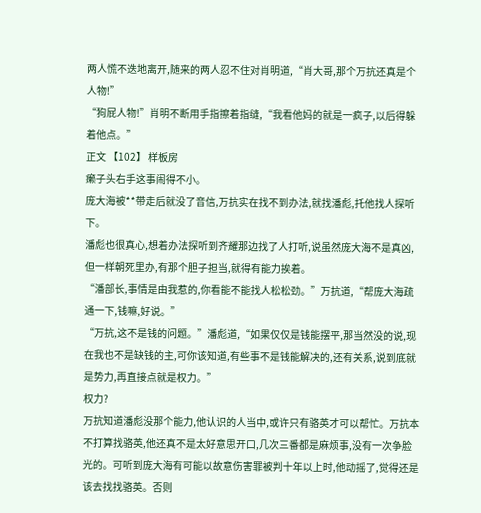两人慌不迭地离开,随来的两人忍不住对肖明道,“肖大哥,那个万抗还真是个人物!”
“狗屁人物!”肖明不断用手指擦着指缝,“我看他妈的就是一疯子,以后得躲着他点。”
正文 【102】 样板房
癞子头右手这事闹得不小。
庞大海被**带走后就没了音信,万抗实在找不到办法,就找潘彪,托他找人探听下。
潘彪也很真心,想着办法探听到齐耀那边找了人打听,说虽然庞大海不是真凶,但一样朝死里办,有那个胆子担当,就得有能力挨着。
“潘部长,事情是由我惹的,你看能不能找人松松劲。”万抗道,“帮庞大海疏通一下,钱嘛,好说。”
“万抗,这不是钱的问题。”潘彪道,“如果仅仅是钱能摆平,那当然没的说,现在我也不是缺钱的主,可你该知道,有些事不是钱能解决的,还有关系,说到底就是势力,再直接点就是权力。”
权力?
万抗知道潘彪没那个能力,他认识的人当中,或许只有骆英才可以帮忙。万抗本不打算找骆英,他还真不是太好意思开口,几次三番都是麻烦事,没有一次争脸光的。可听到庞大海有可能以故意伤害罪被判十年以上时,他动摇了,觉得还是该去找找骆英。否则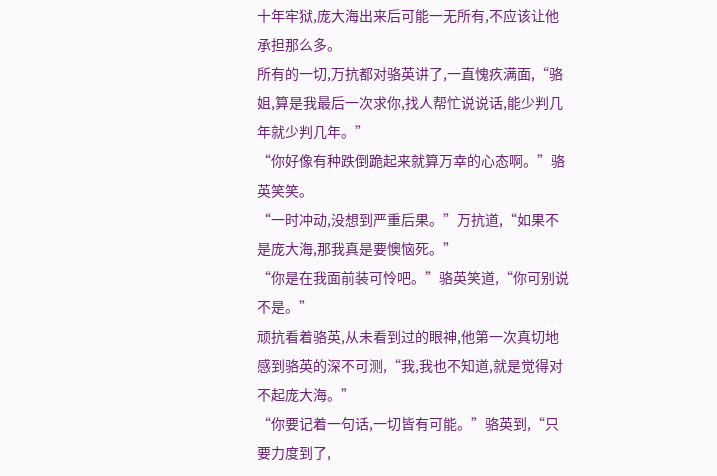十年牢狱,庞大海出来后可能一无所有,不应该让他承担那么多。
所有的一切,万抗都对骆英讲了,一直愧疚满面,“骆姐,算是我最后一次求你,找人帮忙说说话,能少判几年就少判几年。”
“你好像有种跌倒跪起来就算万幸的心态啊。”骆英笑笑。
“一时冲动,没想到严重后果。”万抗道,“如果不是庞大海,那我真是要懊恼死。”
“你是在我面前装可怜吧。”骆英笑道,“你可别说不是。”
顽抗看着骆英,从未看到过的眼神,他第一次真切地感到骆英的深不可测,“我,我也不知道,就是觉得对不起庞大海。”
“你要记着一句话,一切皆有可能。”骆英到,“只要力度到了,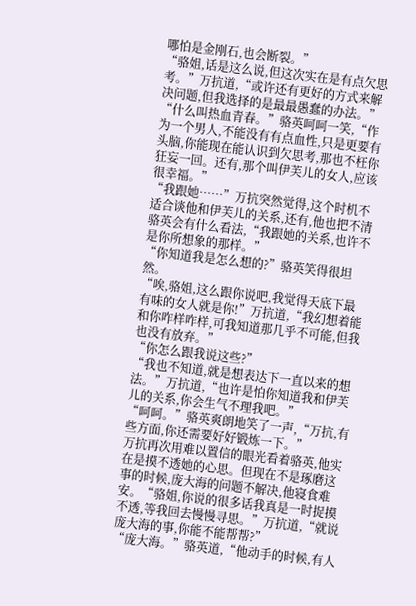哪怕是金刚石,也会断裂。”
“骆姐,话是这么说,但这次实在是有点欠思考。”万抗道,“或许还有更好的方式来解决问题,但我选择的是最最愚蠢的办法。”
“什么叫热血青春。”骆英呵呵一笑,“作为一个男人,不能没有有点血性,只是更要有头脑,你能现在能认识到欠思考,那也不枉你狂妄一回。还有,那个叫伊芙儿的女人,应该很幸福。”
“我跟她……”万抗突然觉得,这个时机不适合谈他和伊芙儿的关系,还有,他也把不清骆英会有什么看法,“我跟她的关系,也许不是你所想象的那样。”
“你知道我是怎么想的?”骆英笑得很坦然。
“唉,骆姐,这么跟你说吧,我觉得天底下最有味的女人就是你!”万抗道,“我幻想着能和你咋样咋样,可我知道那几乎不可能,但我也没有放弃。”
“你怎么跟我说这些?”
“我也不知道,就是想表达下一直以来的想法。”万抗道,“也许是怕你知道我和伊芙儿的关系,你会生气不理我吧。”
“呵呵。”骆英爽朗地笑了一声,“万抗,有些方面,你还需要好好锻炼一下。”
万抗再次用难以置信的眼光看着骆英,他实在是摸不透她的心思。但现在不是琢磨这事的时候,庞大海的问题不解决,他寝食难安。“骆姐,你说的很多话我真是一时捉摸不透,等我回去慢慢寻思。”万抗道,“就说庞大海的事,你能不能帮帮?”
“庞大海。”骆英道,“他动手的时候,有人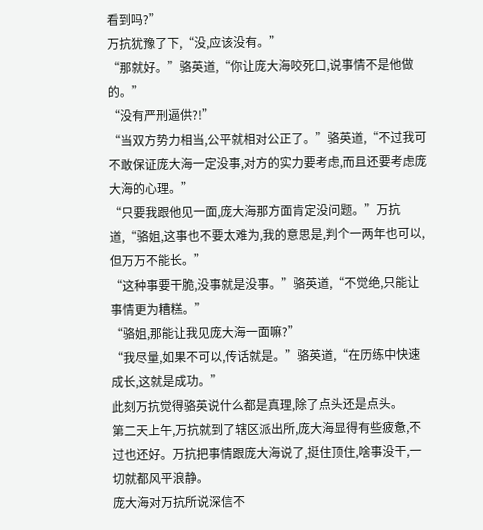看到吗?”
万抗犹豫了下,“没,应该没有。”
“那就好。”骆英道,“你让庞大海咬死口,说事情不是他做的。”
“没有严刑逼供?!”
“当双方势力相当,公平就相对公正了。”骆英道,“不过我可不敢保证庞大海一定没事,对方的实力要考虑,而且还要考虑庞大海的心理。”
“只要我跟他见一面,庞大海那方面肯定没问题。”万抗道,“骆姐,这事也不要太难为,我的意思是,判个一两年也可以,但万万不能长。”
“这种事要干脆,没事就是没事。”骆英道,“不觉绝,只能让事情更为糟糕。”
“骆姐,那能让我见庞大海一面嘛?”
“我尽量,如果不可以,传话就是。”骆英道,“在历练中快速成长,这就是成功。”
此刻万抗觉得骆英说什么都是真理,除了点头还是点头。
第二天上午,万抗就到了辖区派出所,庞大海显得有些疲惫,不过也还好。万抗把事情跟庞大海说了,挺住顶住,啥事没干,一切就都风平浪静。
庞大海对万抗所说深信不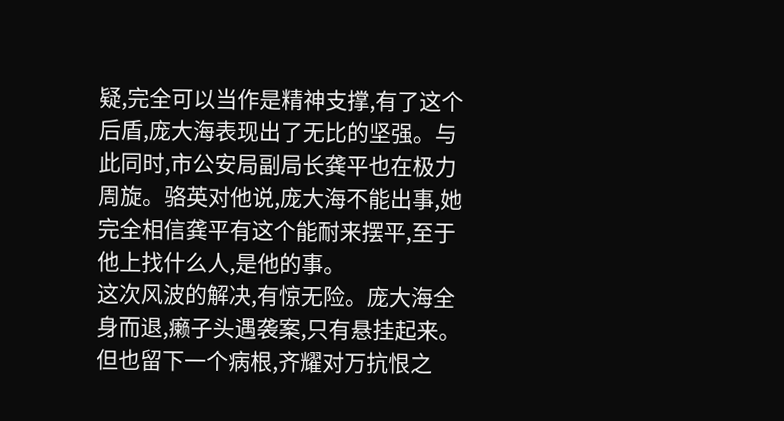疑,完全可以当作是精神支撑,有了这个后盾,庞大海表现出了无比的坚强。与此同时,市公安局副局长龚平也在极力周旋。骆英对他说,庞大海不能出事,她完全相信龚平有这个能耐来摆平,至于他上找什么人,是他的事。
这次风波的解决,有惊无险。庞大海全身而退,癞子头遇袭案,只有悬挂起来。但也留下一个病根,齐耀对万抗恨之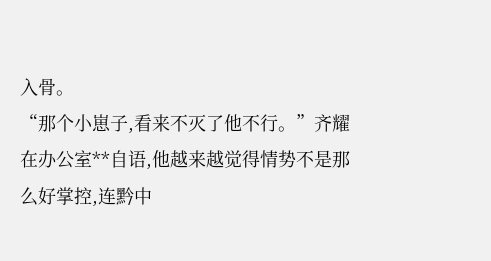入骨。
“那个小崽子,看来不灭了他不行。”齐耀在办公室**自语,他越来越觉得情势不是那么好掌控,连黔中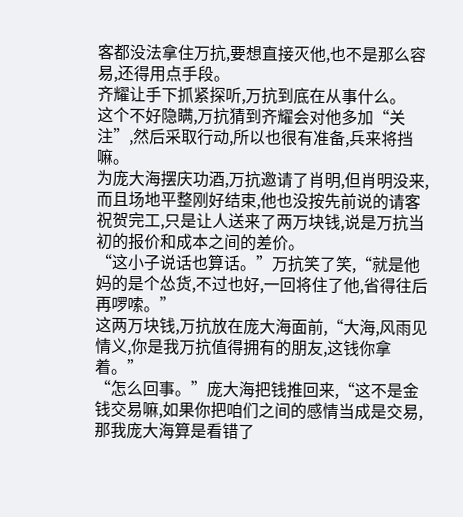客都没法拿住万抗,要想直接灭他,也不是那么容易,还得用点手段。
齐耀让手下抓紧探听,万抗到底在从事什么。
这个不好隐瞒,万抗猜到齐耀会对他多加“关注”,然后采取行动,所以也很有准备,兵来将挡嘛。
为庞大海摆庆功酒,万抗邀请了肖明,但肖明没来,而且场地平整刚好结束,他也没按先前说的请客祝贺完工,只是让人送来了两万块钱,说是万抗当初的报价和成本之间的差价。
“这小子说话也算话。”万抗笑了笑,“就是他妈的是个怂货,不过也好,一回将住了他,省得往后再啰嗦。”
这两万块钱,万抗放在庞大海面前,“大海,风雨见情义,你是我万抗值得拥有的朋友,这钱你拿着。”
“怎么回事。”庞大海把钱推回来,“这不是金钱交易嘛,如果你把咱们之间的感情当成是交易,那我庞大海算是看错了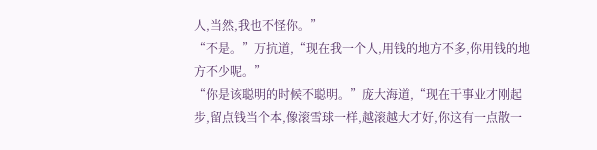人,当然,我也不怪你。”
“不是。”万抗道,“现在我一个人,用钱的地方不多,你用钱的地方不少呢。”
“你是该聪明的时候不聪明。”庞大海道,“现在干事业才刚起步,留点钱当个本,像滚雪球一样,越滚越大才好,你这有一点散一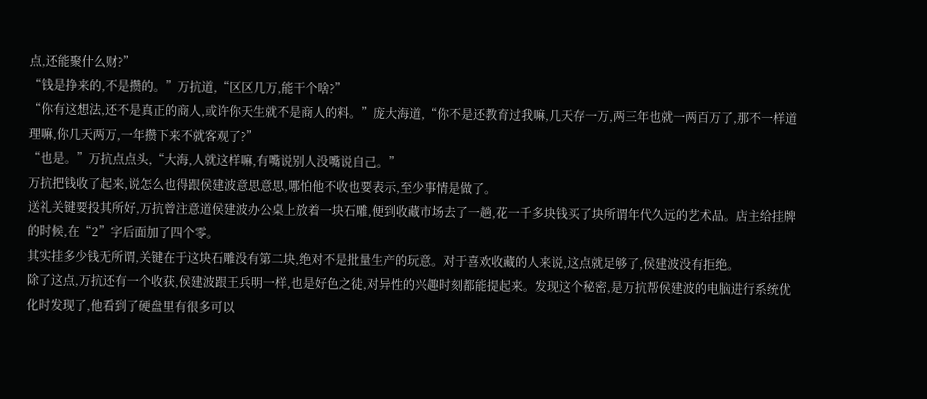点,还能聚什么财?”
“钱是挣来的,不是攒的。”万抗道,“区区几万,能干个啥?”
“你有这想法,还不是真正的商人,或许你天生就不是商人的料。”庞大海道,“你不是还教育过我嘛,几天存一万,两三年也就一两百万了,那不一样道理嘛,你几天两万,一年攒下来不就客观了?”
“也是。”万抗点点头,“大海,人就这样嘛,有嘴说别人没嘴说自己。”
万抗把钱收了起来,说怎么也得跟侯建波意思意思,哪怕他不收也要表示,至少事情是做了。
送礼关键要投其所好,万抗曾注意道侯建波办公桌上放着一块石雕,便到收藏市场去了一趟,花一千多块钱买了块所谓年代久远的艺术品。店主给挂牌的时候,在“2”字后面加了四个零。
其实挂多少钱无所谓,关键在于这块石雕没有第二块,绝对不是批量生产的玩意。对于喜欢收藏的人来说,这点就足够了,侯建波没有拒绝。
除了这点,万抗还有一个收获,侯建波跟王兵明一样,也是好色之徒,对异性的兴趣时刻都能提起来。发现这个秘密,是万抗帮侯建波的电脑进行系统优化时发现了,他看到了硬盘里有很多可以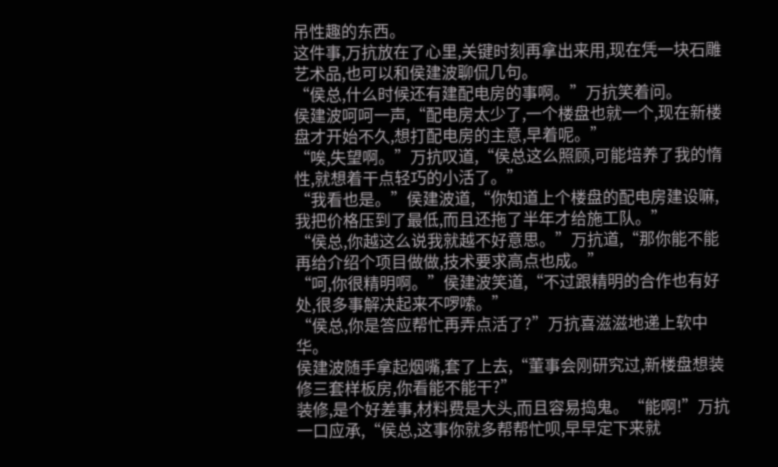吊性趣的东西。
这件事,万抗放在了心里,关键时刻再拿出来用,现在凭一块石雕艺术品,也可以和侯建波聊侃几句。
“侯总,什么时候还有建配电房的事啊。”万抗笑着问。
侯建波呵呵一声,“配电房太少了,一个楼盘也就一个,现在新楼盘才开始不久,想打配电房的主意,早着呢。”
“唉,失望啊。”万抗叹道,“侯总这么照顾,可能培养了我的惰性,就想着干点轻巧的小活了。”
“我看也是。”侯建波道,“你知道上个楼盘的配电房建设嘛,我把价格压到了最低,而且还拖了半年才给施工队。”
“侯总,你越这么说我就越不好意思。”万抗道,“那你能不能再给介绍个项目做做,技术要求高点也成。”
“呵,你很精明啊。”侯建波笑道,“不过跟精明的合作也有好处,很多事解决起来不啰嗦。”
“侯总,你是答应帮忙再弄点活了?”万抗喜滋滋地递上软中华。
侯建波随手拿起烟嘴,套了上去,“董事会刚研究过,新楼盘想装修三套样板房,你看能不能干?”
装修,是个好差事,材料费是大头,而且容易捣鬼。“能啊!”万抗一口应承,“侯总,这事你就多帮帮忙呗,早早定下来就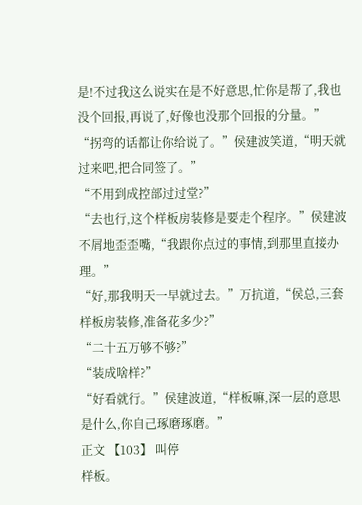是!不过我这么说实在是不好意思,忙你是帮了,我也没个回报,再说了,好像也没那个回报的分量。”
“拐弯的话都让你给说了。”侯建波笑道,“明天就过来吧,把合同签了。”
“不用到成控部过过堂?”
“去也行,这个样板房装修是要走个程序。”侯建波不屑地歪歪嘴,“我跟你点过的事情,到那里直接办理。”
“好,那我明天一早就过去。”万抗道,“侯总,三套样板房装修,准备花多少?”
“二十五万够不够?”
“装成啥样?”
“好看就行。”侯建波道,“样板嘛,深一层的意思是什么,你自己琢磨琢磨。”
正文 【103】 叫停
样板。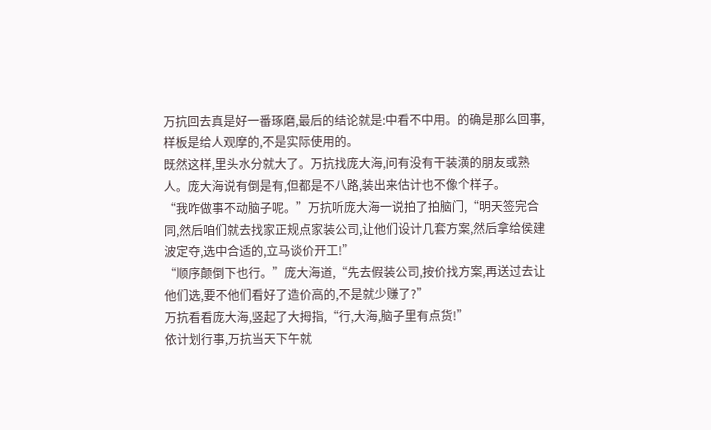万抗回去真是好一番琢磨,最后的结论就是:中看不中用。的确是那么回事,样板是给人观摩的,不是实际使用的。
既然这样,里头水分就大了。万抗找庞大海,问有没有干装潢的朋友或熟人。庞大海说有倒是有,但都是不八路,装出来估计也不像个样子。
“我咋做事不动脑子呢。”万抗听庞大海一说拍了拍脑门,“明天签完合同,然后咱们就去找家正规点家装公司,让他们设计几套方案,然后拿给侯建波定夺,选中合适的,立马谈价开工!”
“顺序颠倒下也行。”庞大海道,“先去假装公司,按价找方案,再送过去让他们选,要不他们看好了造价高的,不是就少赚了?”
万抗看看庞大海,竖起了大拇指,“行,大海,脑子里有点货!”
依计划行事,万抗当天下午就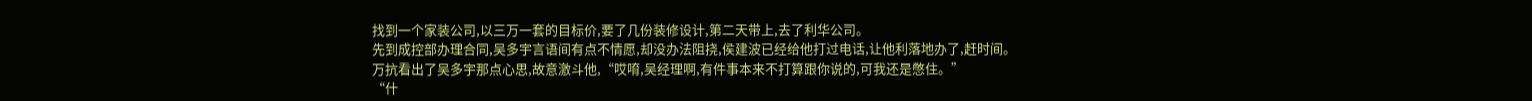找到一个家装公司,以三万一套的目标价,要了几份装修设计,第二天带上,去了利华公司。
先到成控部办理合同,吴多宇言语间有点不情愿,却没办法阻挠,侯建波已经给他打过电话,让他利落地办了,赶时间。
万抗看出了吴多宇那点心思,故意激斗他,“哎唷,吴经理啊,有件事本来不打算跟你说的,可我还是憋住。”
“什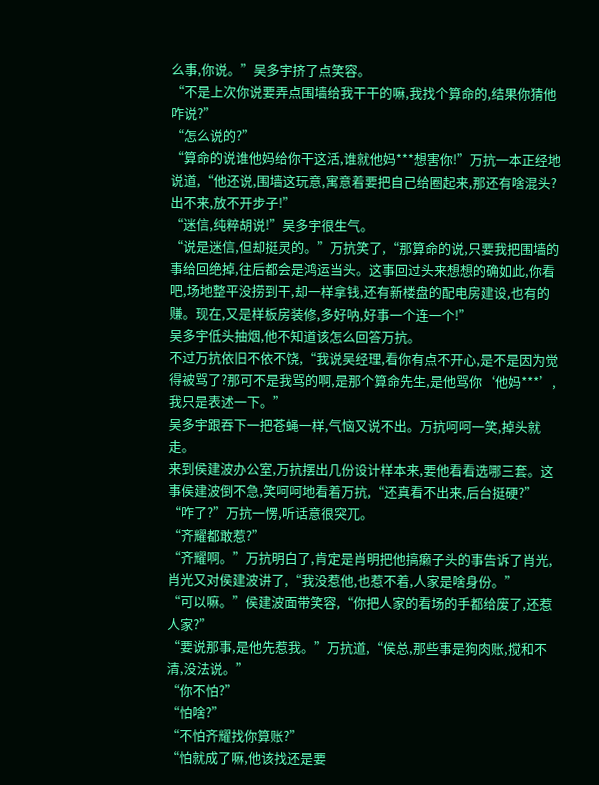么事,你说。”吴多宇挤了点笑容。
“不是上次你说要弄点围墙给我干干的嘛,我找个算命的,结果你猜他咋说?”
“怎么说的?”
“算命的说谁他妈给你干这活,谁就他妈***想害你!”万抗一本正经地说道,“他还说,围墙这玩意,寓意着要把自己给圈起来,那还有啥混头?出不来,放不开步子!”
“迷信,纯粹胡说!”吴多宇很生气。
“说是迷信,但却挺灵的。”万抗笑了,“那算命的说,只要我把围墙的事给回绝掉,往后都会是鸿运当头。这事回过头来想想的确如此,你看吧,场地整平没捞到干,却一样拿钱,还有新楼盘的配电房建设,也有的赚。现在,又是样板房装修,多好呐,好事一个连一个!”
吴多宇低头抽烟,他不知道该怎么回答万抗。
不过万抗依旧不依不饶,“我说吴经理,看你有点不开心,是不是因为觉得被骂了?那可不是我骂的啊,是那个算命先生,是他骂你‘他妈***’,我只是表述一下。”
吴多宇跟吞下一把苍蝇一样,气恼又说不出。万抗呵呵一笑,掉头就走。
来到侯建波办公室,万抗摆出几份设计样本来,要他看看选哪三套。这事侯建波倒不急,笑呵呵地看着万抗,“还真看不出来,后台挺硬?”
“咋了?”万抗一愣,听话意很突兀。
“齐耀都敢惹?”
“齐耀啊。”万抗明白了,肯定是肖明把他搞癞子头的事告诉了肖光,肖光又对侯建波讲了,“我没惹他,也惹不着,人家是啥身份。”
“可以嘛。”侯建波面带笑容,“你把人家的看场的手都给废了,还惹人家?”
“要说那事,是他先惹我。”万抗道,“侯总,那些事是狗肉账,搅和不清,没法说。”
“你不怕?”
“怕啥?”
“不怕齐耀找你算账?”
“怕就成了嘛,他该找还是要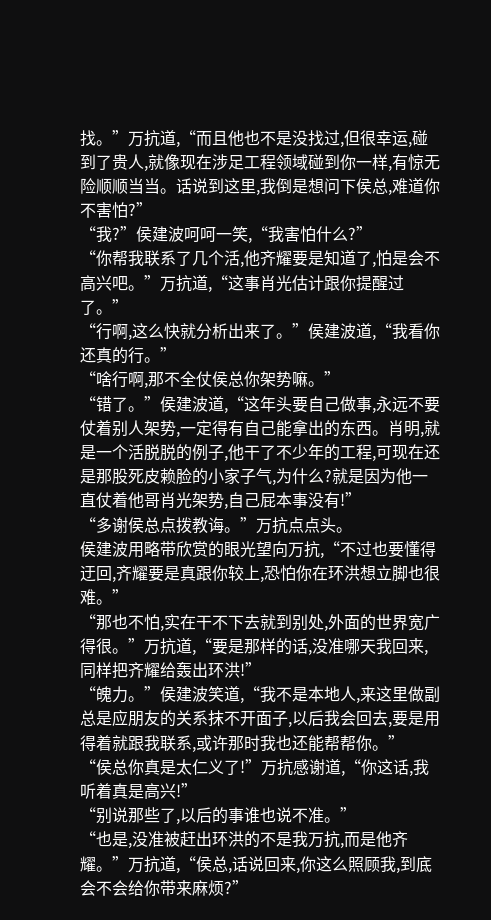找。”万抗道,“而且他也不是没找过,但很幸运,碰到了贵人,就像现在涉足工程领域碰到你一样,有惊无险顺顺当当。话说到这里,我倒是想问下侯总,难道你不害怕?”
“我?”侯建波呵呵一笑,“我害怕什么?”
“你帮我联系了几个活,他齐耀要是知道了,怕是会不高兴吧。”万抗道,“这事肖光估计跟你提醒过了。”
“行啊,这么快就分析出来了。”侯建波道,“我看你还真的行。”
“啥行啊,那不全仗侯总你架势嘛。”
“错了。”侯建波道,“这年头要自己做事,永远不要仗着别人架势,一定得有自己能拿出的东西。肖明,就是一个活脱脱的例子,他干了不少年的工程,可现在还是那股死皮赖脸的小家子气,为什么?就是因为他一直仗着他哥肖光架势,自己屁本事没有!”
“多谢侯总点拨教诲。”万抗点点头。
侯建波用略带欣赏的眼光望向万抗,“不过也要懂得迂回,齐耀要是真跟你较上,恐怕你在环洪想立脚也很难。”
“那也不怕,实在干不下去就到别处,外面的世界宽广得很。”万抗道,“要是那样的话,没准哪天我回来,同样把齐耀给轰出环洪!”
“魄力。”侯建波笑道,“我不是本地人,来这里做副总是应朋友的关系抹不开面子,以后我会回去,要是用得着就跟我联系,或许那时我也还能帮帮你。”
“侯总你真是太仁义了!”万抗感谢道,“你这话,我听着真是高兴!”
“别说那些了,以后的事谁也说不准。”
“也是,没准被赶出环洪的不是我万抗,而是他齐耀。”万抗道,“侯总,话说回来,你这么照顾我,到底会不会给你带来麻烦?”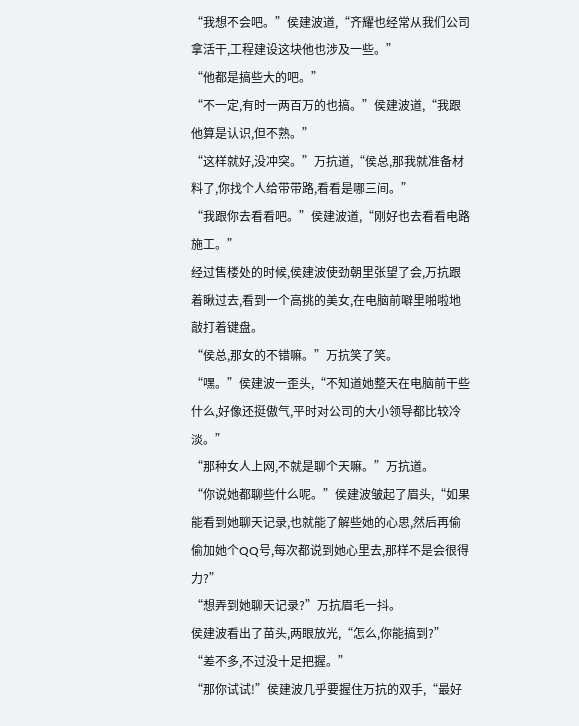“我想不会吧。”侯建波道,“齐耀也经常从我们公司拿活干,工程建设这块他也涉及一些。”
“他都是搞些大的吧。”
“不一定,有时一两百万的也搞。”侯建波道,“我跟他算是认识,但不熟。”
“这样就好,没冲突。”万抗道,“侯总,那我就准备材料了,你找个人给带带路,看看是哪三间。”
“我跟你去看看吧。”侯建波道,“刚好也去看看电路施工。”
经过售楼处的时候,侯建波使劲朝里张望了会,万抗跟着瞅过去,看到一个高挑的美女,在电脑前噼里啪啦地敲打着键盘。
“侯总,那女的不错嘛。”万抗笑了笑。
“嘿。”侯建波一歪头,“不知道她整天在电脑前干些什么,好像还挺傲气,平时对公司的大小领导都比较冷淡。”
“那种女人上网,不就是聊个天嘛。”万抗道。
“你说她都聊些什么呢。”侯建波皱起了眉头,“如果能看到她聊天记录,也就能了解些她的心思,然后再偷偷加她个QQ号,每次都说到她心里去,那样不是会很得力?”
“想弄到她聊天记录?”万抗眉毛一抖。
侯建波看出了苗头,两眼放光,“怎么,你能搞到?”
“差不多,不过没十足把握。”
“那你试试!”侯建波几乎要握住万抗的双手,“最好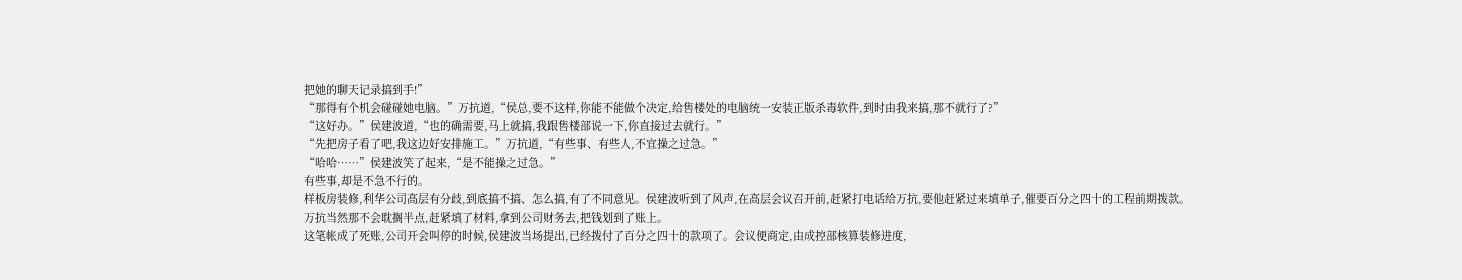把她的聊天记录搞到手!”
“那得有个机会碰碰她电脑。”万抗道,“侯总,要不这样,你能不能做个决定,给售楼处的电脑统一安装正版杀毒软件,到时由我来搞,那不就行了?”
“这好办。”侯建波道,“也的确需要,马上就搞,我跟售楼部说一下,你直接过去就行。”
“先把房子看了吧,我这边好安排施工。”万抗道,“有些事、有些人,不宜操之过急。”
“哈哈……”侯建波笑了起来,“是不能操之过急。”
有些事,却是不急不行的。
样板房装修,利华公司高层有分歧,到底搞不搞、怎么搞,有了不同意见。侯建波听到了风声,在高层会议召开前,赶紧打电话给万抗,要他赶紧过来填单子,催要百分之四十的工程前期拨款。
万抗当然那不会耽搁半点,赶紧填了材料,拿到公司财务去,把钱划到了账上。
这笔帐成了死账,公司开会叫停的时候,侯建波当场提出,已经拨付了百分之四十的款项了。会议便商定,由成控部核算装修进度,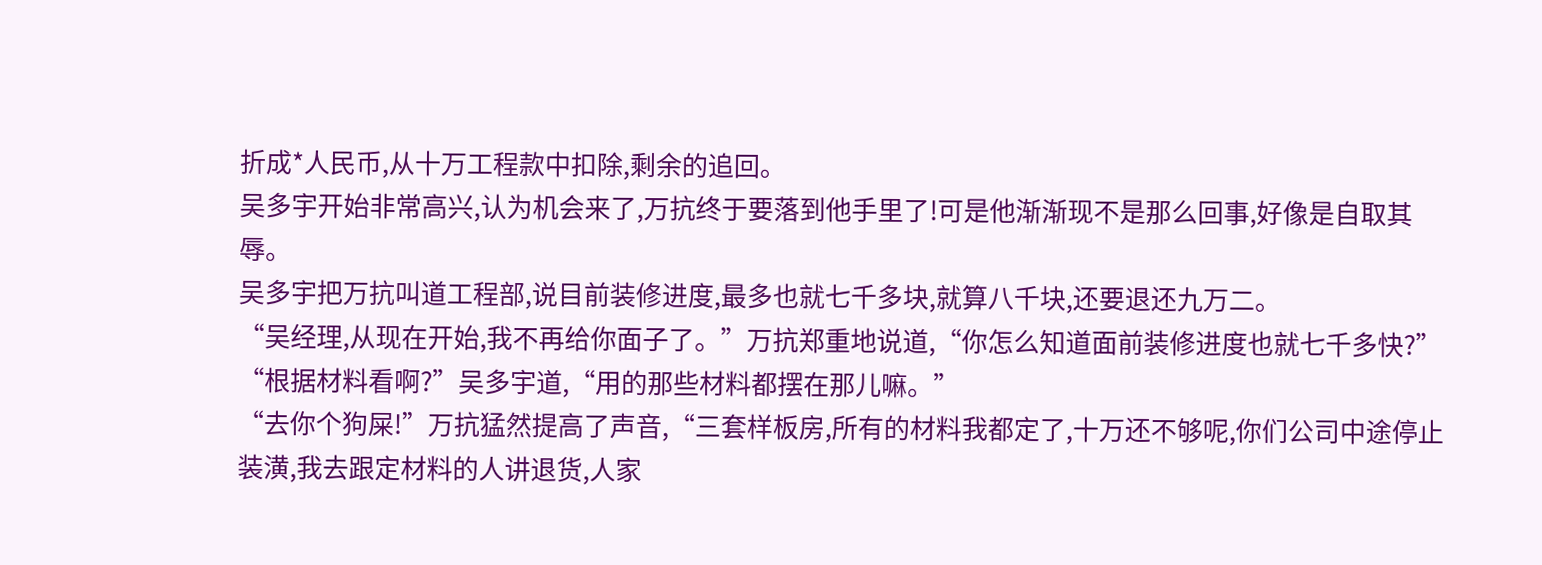折成*人民币,从十万工程款中扣除,剩余的追回。
吴多宇开始非常高兴,认为机会来了,万抗终于要落到他手里了!可是他渐渐现不是那么回事,好像是自取其辱。
吴多宇把万抗叫道工程部,说目前装修进度,最多也就七千多块,就算八千块,还要退还九万二。
“吴经理,从现在开始,我不再给你面子了。”万抗郑重地说道,“你怎么知道面前装修进度也就七千多快?”
“根据材料看啊?”吴多宇道,“用的那些材料都摆在那儿嘛。”
“去你个狗屎!”万抗猛然提高了声音,“三套样板房,所有的材料我都定了,十万还不够呢,你们公司中途停止装潢,我去跟定材料的人讲退货,人家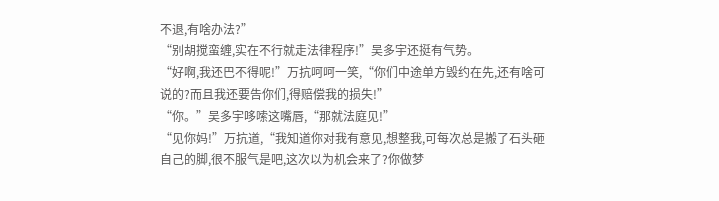不退,有啥办法?”
“别胡搅蛮缠,实在不行就走法律程序!”吴多宇还挺有气势。
“好啊,我还巴不得呢!”万抗呵呵一笑,“你们中途单方毁约在先,还有啥可说的?而且我还要告你们,得赔偿我的损失!”
“你。”吴多宇哆嗦这嘴唇,“那就法庭见!”
“见你妈!”万抗道,“我知道你对我有意见,想整我,可每次总是搬了石头砸自己的脚,很不服气是吧,这次以为机会来了?你做梦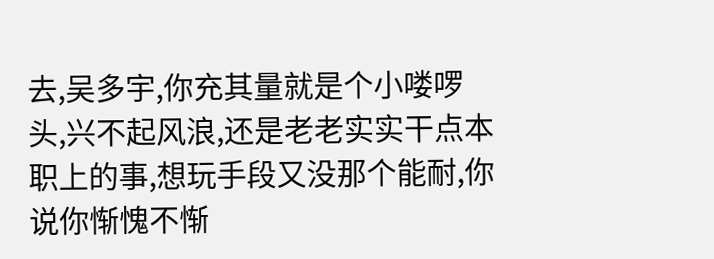去,吴多宇,你充其量就是个小喽啰头,兴不起风浪,还是老老实实干点本职上的事,想玩手段又没那个能耐,你说你惭愧不惭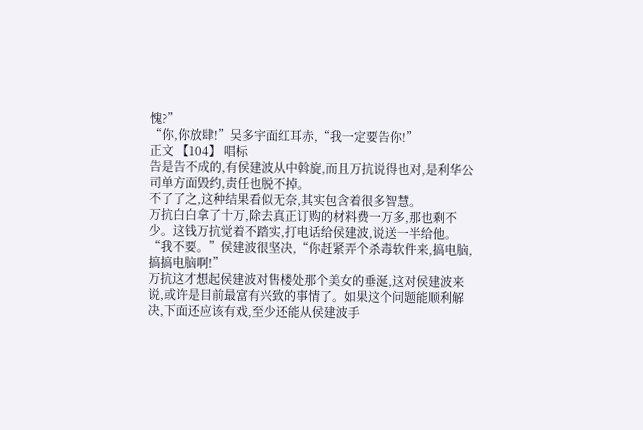愧?”
“你,你放肆!”吴多宇面红耳赤,“我一定要告你!”
正文 【104】 唱标
告是告不成的,有侯建波从中斡旋,而且万抗说得也对,是利华公司单方面毁约,责任也脱不掉。
不了了之,这种结果看似无奈,其实包含着很多智慧。
万抗白白拿了十万,除去真正订购的材料费一万多,那也剩不少。这钱万抗觉着不踏实,打电话给侯建波,说送一半给他。
“我不要。”侯建波很坚决,“你赶紧弄个杀毒软件来,搞电脑,搞搞电脑啊!”
万抗这才想起侯建波对售楼处那个美女的垂涎,这对侯建波来说,或许是目前最富有兴致的事情了。如果这个问题能顺利解决,下面还应该有戏,至少还能从侯建波手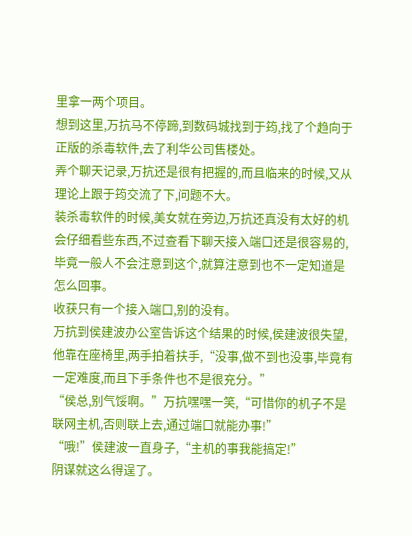里拿一两个项目。
想到这里,万抗马不停蹄,到数码城找到于筠,找了个趋向于正版的杀毒软件,去了利华公司售楼处。
弄个聊天记录,万抗还是很有把握的,而且临来的时候,又从理论上跟于筠交流了下,问题不大。
装杀毒软件的时候,美女就在旁边,万抗还真没有太好的机会仔细看些东西,不过查看下聊天接入端口还是很容易的,毕竟一般人不会注意到这个,就算注意到也不一定知道是怎么回事。
收获只有一个接入端口,别的没有。
万抗到侯建波办公室告诉这个结果的时候,侯建波很失望,他靠在座椅里,两手拍着扶手,“没事,做不到也没事,毕竟有一定难度,而且下手条件也不是很充分。”
“侯总,别气馁啊。”万抗嘿嘿一笑,“可惜你的机子不是联网主机,否则联上去,通过端口就能办事!”
“哦!”侯建波一直身子,“主机的事我能搞定!”
阴谋就这么得逞了。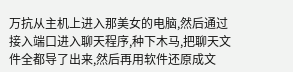万抗从主机上进入那美女的电脑,然后通过接入端口进入聊天程序,种下木马,把聊天文件全都导了出来,然后再用软件还原成文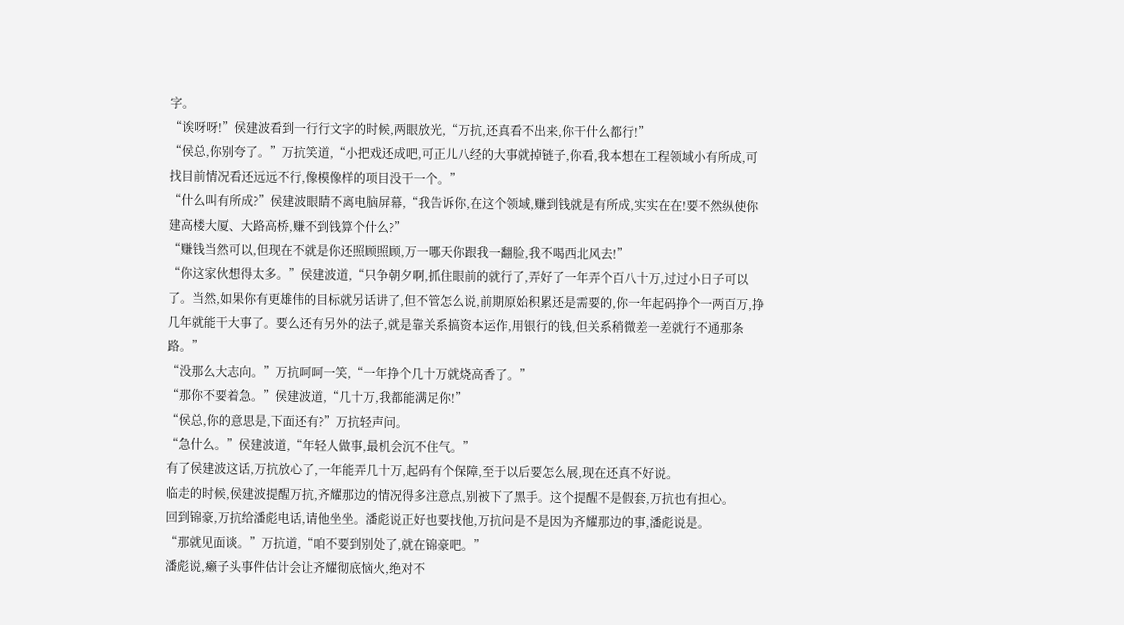字。
“诶呀呀!”侯建波看到一行行文字的时候,两眼放光,“万抗,还真看不出来,你干什么都行!”
“侯总,你别夸了。”万抗笑道,“小把戏还成吧,可正儿八经的大事就掉链子,你看,我本想在工程领域小有所成,可找目前情况看还远远不行,像模像样的项目没干一个。”
“什么叫有所成?”侯建波眼睛不离电脑屏幕,“我告诉你,在这个领域,赚到钱就是有所成,实实在在!要不然纵使你建高楼大厦、大路高桥,赚不到钱算个什么?”
“赚钱当然可以,但现在不就是你还照顾照顾,万一哪天你跟我一翻脸,我不喝西北风去!”
“你这家伙想得太多。”侯建波道,“只争朝夕啊,抓住眼前的就行了,弄好了一年弄个百八十万,过过小日子可以了。当然,如果你有更雄伟的目标就另话讲了,但不管怎么说,前期原始积累还是需要的,你一年起码挣个一两百万,挣几年就能干大事了。要么还有另外的法子,就是靠关系搞资本运作,用银行的钱,但关系稍微差一差就行不通那条路。”
“没那么大志向。”万抗呵呵一笑,“一年挣个几十万就烧高香了。”
“那你不要着急。”侯建波道,“几十万,我都能满足你!”
“侯总,你的意思是,下面还有?”万抗轻声问。
“急什么。”侯建波道,“年轻人做事,最机会沉不住气。”
有了侯建波这话,万抗放心了,一年能弄几十万,起码有个保障,至于以后要怎么展,现在还真不好说。
临走的时候,侯建波提醒万抗,齐耀那边的情况得多注意点,别被下了黑手。这个提醒不是假套,万抗也有担心。
回到锦豪,万抗给潘彪电话,请他坐坐。潘彪说正好也要找他,万抗问是不是因为齐耀那边的事,潘彪说是。
“那就见面谈。”万抗道,“咱不要到别处了,就在锦豪吧。”
潘彪说,癞子头事件估计会让齐耀彻底恼火,绝对不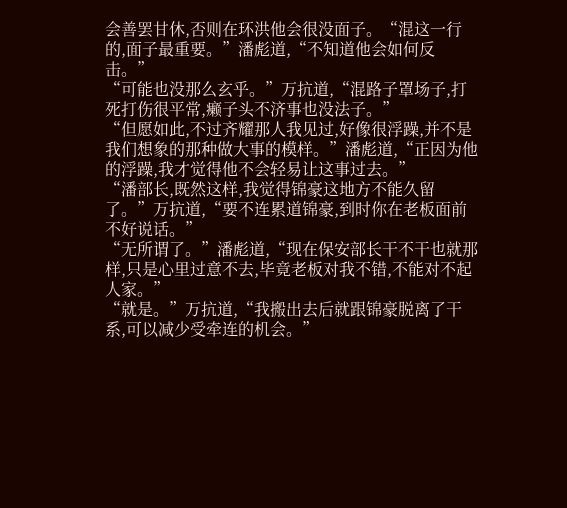会善罢甘休,否则在环洪他会很没面子。“混这一行的,面子最重要。”潘彪道,“不知道他会如何反击。”
“可能也没那么玄乎。”万抗道,“混路子罩场子,打死打伤很平常,癞子头不济事也没法子。”
“但愿如此,不过齐耀那人我见过,好像很浮躁,并不是我们想象的那种做大事的模样。”潘彪道,“正因为他的浮躁,我才觉得他不会轻易让这事过去。”
“潘部长,既然这样,我觉得锦豪这地方不能久留了。”万抗道,“要不连累道锦豪,到时你在老板面前不好说话。”
“无所谓了。”潘彪道,“现在保安部长干不干也就那样,只是心里过意不去,毕竟老板对我不错,不能对不起人家。”
“就是。”万抗道,“我搬出去后就跟锦豪脱离了干系,可以减少受牵连的机会。”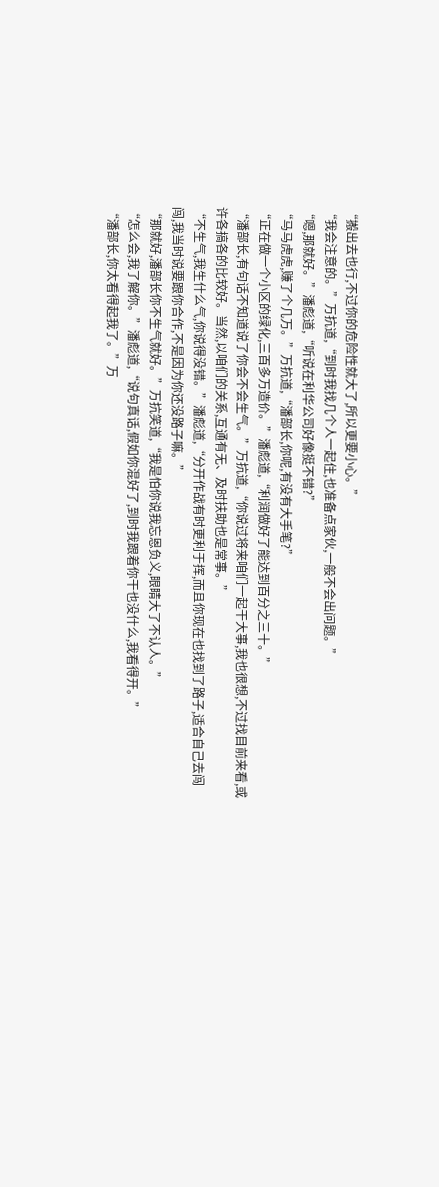“搬出去也行,不过你的危险性就大了,所以更要小心。”
“我会注意的。”万抗道,“到时我找几个人一起住,也准备点家伙,一般不会出问题。”
“嗯,那就好。”潘彪道,“听说在利华公司好像挺不错?”
“马马虎虎,赚了个几万。”万抗道,“潘部长,你呢,有没有大手笔?”
“正在做一个小区的绿化,三百多万造价。”潘彪道,“利润做好了能达到百分之三十。”
“潘部长,有句话不知道说了你会不会生气。”万抗道,“你说过将来咱们一起干大事,我也很想,不过找目前来看,或许各搞各的比较好。当然,以咱们的关系,互通有无、及时扶助也是常事。”
“不生气,我生什么气,你说得没错。”潘彪道,“分开作战有时更利于挥,而且你现在也找到了路子,适合自己去闯闯,我当时说要跟你合作,不是因为你还没路子嘛。”
“那就好,潘部长你不生气就好。”万抗笑道,“我是怕你说我忘恩负义,眼睛大了不认人。”
“怎么会,我了解你。”潘彪道,“说句真话,假如你混好了,到时我跟着你干也没什么,我看得开。”
“潘部长,你太看得起我了。”万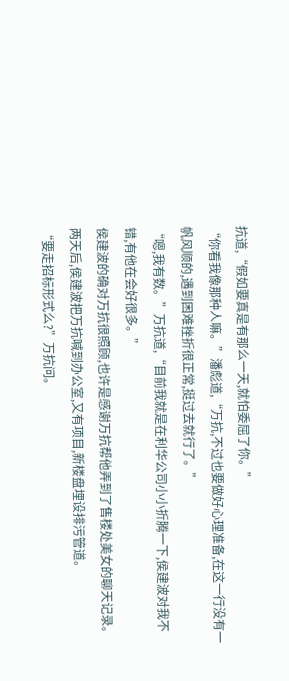抗道,“假如要真是有那么一天,就怕委屈了你。”
“你看我像那种人嘛。”潘彪道,“万抗,不过也要做好心理准备,在这一行没有一帆风顺的,遇到困难挫折很正常,挺过去就行了。”
“嗯,我有数。”万抗道,“目前我就是在利华公司小小折腾一下,侯建波对我不错,有他在会好很多。”
侯建波的确对万抗很照顾,也许是感谢万抗帮他弄到了售楼处美女的聊天记录。两天后,侯建波把万抗喊到办公室,又有项目,新楼盘埋设排污管道。
“要走招标形式么?”万抗问。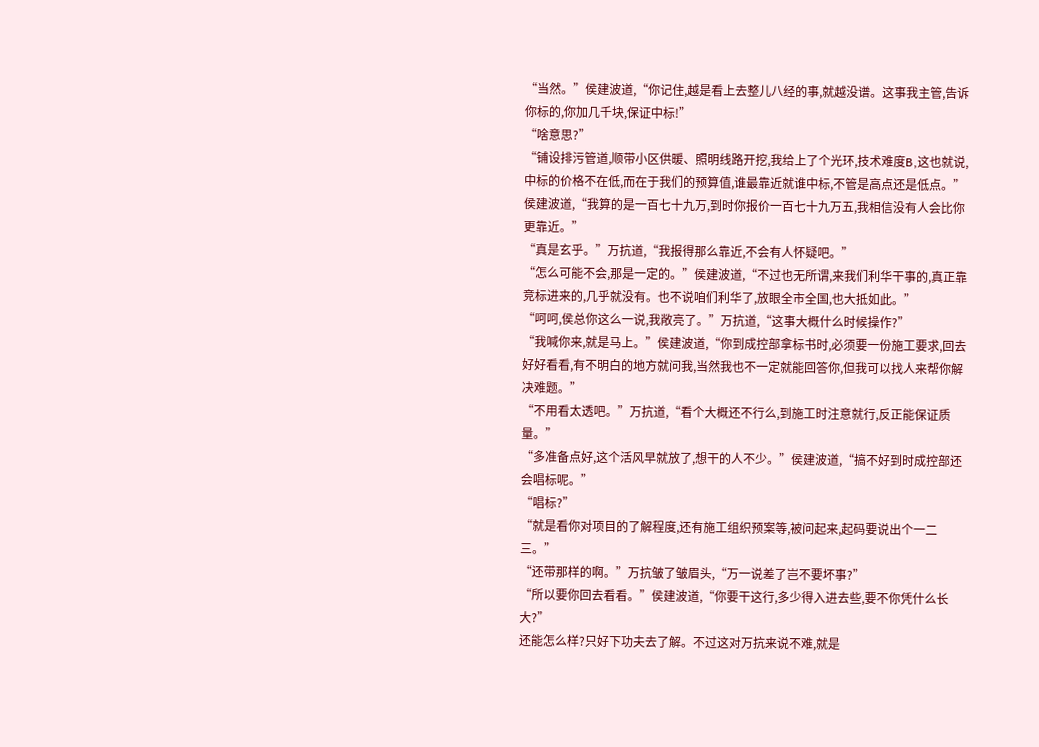“当然。”侯建波道,“你记住,越是看上去整儿八经的事,就越没谱。这事我主管,告诉你标的,你加几千块,保证中标!”
“啥意思?”
“铺设排污管道,顺带小区供暖、照明线路开挖,我给上了个光环,技术难度B,这也就说,中标的价格不在低,而在于我们的预算值,谁最靠近就谁中标,不管是高点还是低点。”侯建波道,“我算的是一百七十九万,到时你报价一百七十九万五,我相信没有人会比你更靠近。”
“真是玄乎。”万抗道,“我报得那么靠近,不会有人怀疑吧。”
“怎么可能不会,那是一定的。”侯建波道,“不过也无所谓,来我们利华干事的,真正靠竞标进来的,几乎就没有。也不说咱们利华了,放眼全市全国,也大抵如此。”
“呵呵,侯总你这么一说,我敞亮了。”万抗道,“这事大概什么时候操作?”
“我喊你来,就是马上。”侯建波道,“你到成控部拿标书时,必须要一份施工要求,回去好好看看,有不明白的地方就问我,当然我也不一定就能回答你,但我可以找人来帮你解决难题。”
“不用看太透吧。”万抗道,“看个大概还不行么,到施工时注意就行,反正能保证质量。”
“多准备点好,这个活风早就放了,想干的人不少。”侯建波道,“搞不好到时成控部还会唱标呢。”
“唱标?”
“就是看你对项目的了解程度,还有施工组织预案等,被问起来,起码要说出个一二三。”
“还带那样的啊。”万抗皱了皱眉头,“万一说差了岂不要坏事?”
“所以要你回去看看。”侯建波道,“你要干这行,多少得入进去些,要不你凭什么长大?”
还能怎么样?只好下功夫去了解。不过这对万抗来说不难,就是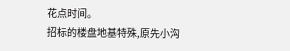花点时间。
招标的楼盘地基特殊,原先小沟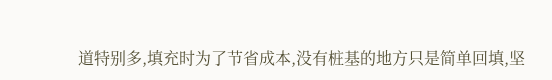道特别多,填充时为了节省成本,没有桩基的地方只是简单回填,坚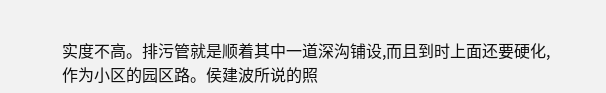实度不高。排污管就是顺着其中一道深沟铺设,而且到时上面还要硬化,作为小区的园区路。侯建波所说的照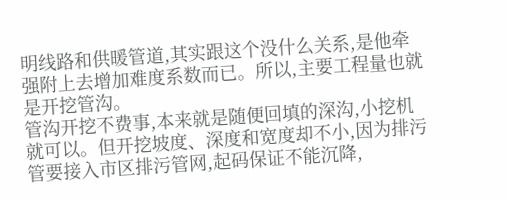明线路和供暖管道,其实跟这个没什么关系,是他牵强附上去增加难度系数而已。所以,主要工程量也就是开挖管沟。
管沟开挖不费事,本来就是随便回填的深沟,小挖机就可以。但开挖坡度、深度和宽度却不小,因为排污管要接入市区排污管网,起码保证不能沉降,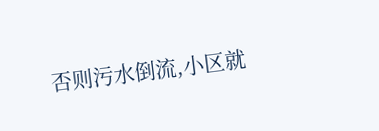否则污水倒流,小区就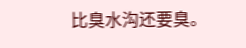比臭水沟还要臭。